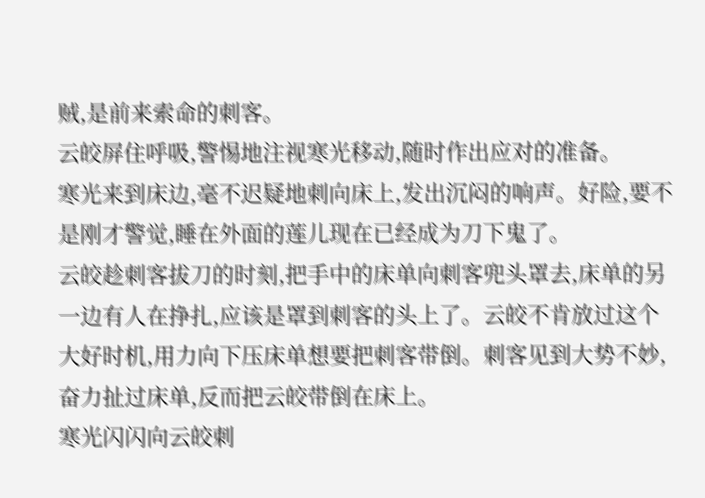贼,是前来索命的刺客。
云皎屏住呼吸,警惕地注视寒光移动,随时作出应对的准备。
寒光来到床边,毫不迟疑地刺向床上,发出沉闷的响声。好险,要不是刚才警觉,睡在外面的莲儿现在已经成为刀下鬼了。
云皎趁刺客拔刀的时刻,把手中的床单向刺客兜头罩去,床单的另一边有人在挣扎,应该是罩到刺客的头上了。云皎不肯放过这个大好时机,用力向下压床单想要把刺客带倒。刺客见到大势不妙,奋力扯过床单,反而把云皎带倒在床上。
寒光闪闪向云皎刺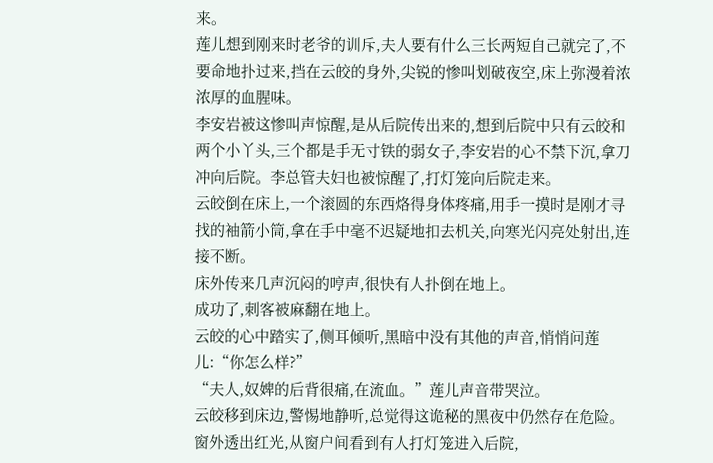来。
莲儿想到刚来时老爷的训斥,夫人要有什么三长两短自己就完了,不要命地扑过来,挡在云皎的身外,尖锐的惨叫划破夜空,床上弥漫着浓浓厚的血腥味。
李安岩被这惨叫声惊醒,是从后院传出来的,想到后院中只有云皎和两个小丫头,三个都是手无寸铁的弱女子,李安岩的心不禁下沉,拿刀冲向后院。李总管夫妇也被惊醒了,打灯笼向后院走来。
云皎倒在床上,一个滚圆的东西烙得身体疼痛,用手一摸时是刚才寻找的袖箭小筒,拿在手中毫不迟疑地扣去机关,向寒光闪亮处射出,连接不断。
床外传来几声沉闷的哼声,很快有人扑倒在地上。
成功了,刺客被麻翻在地上。
云皎的心中踏实了,侧耳倾听,黑暗中没有其他的声音,悄悄问莲儿:“你怎么样?”
“夫人,奴婢的后背很痛,在流血。”莲儿声音带哭泣。
云皎移到床边,警惕地静听,总觉得这诡秘的黑夜中仍然存在危险。窗外透出红光,从窗户间看到有人打灯笼进入后院,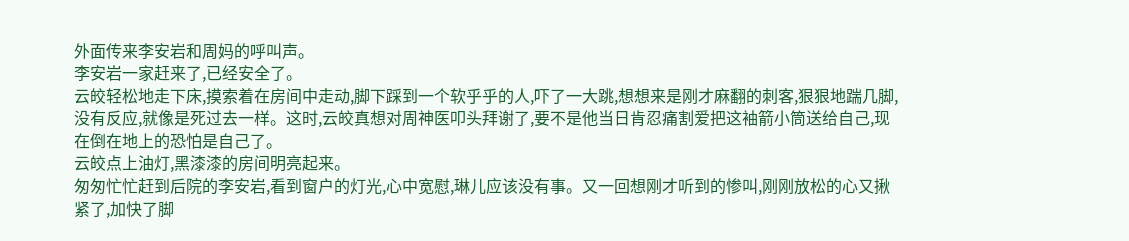外面传来李安岩和周妈的呼叫声。
李安岩一家赶来了,已经安全了。
云皎轻松地走下床,摸索着在房间中走动,脚下踩到一个软乎乎的人,吓了一大跳,想想来是刚才麻翻的刺客,狠狠地踹几脚,没有反应,就像是死过去一样。这时,云皎真想对周神医叩头拜谢了,要不是他当日肯忍痛割爱把这袖箭小筒送给自己,现在倒在地上的恐怕是自己了。
云皎点上油灯,黑漆漆的房间明亮起来。
匆匆忙忙赶到后院的李安岩,看到窗户的灯光,心中宽慰,琳儿应该没有事。又一回想刚才听到的惨叫,刚刚放松的心又揪紧了,加快了脚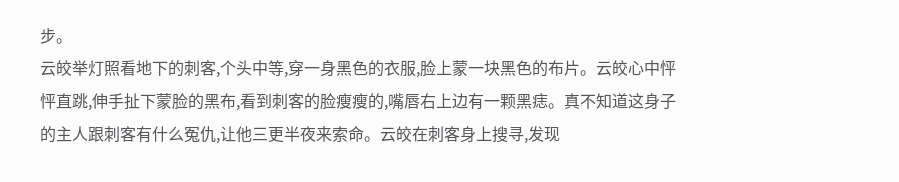步。
云皎举灯照看地下的刺客,个头中等,穿一身黑色的衣服,脸上蒙一块黑色的布片。云皎心中怦怦直跳,伸手扯下蒙脸的黑布,看到刺客的脸瘦瘦的,嘴唇右上边有一颗黑痣。真不知道这身子的主人跟刺客有什么冤仇,让他三更半夜来索命。云皎在刺客身上搜寻,发现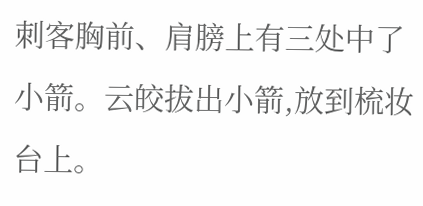刺客胸前、肩膀上有三处中了小箭。云皎拔出小箭,放到梳妆台上。